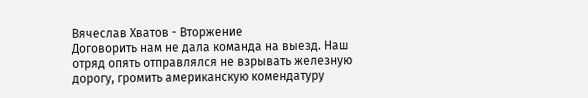Вячеслав Хватов - Вторжение
Договорить нам не дала команда на выезд. Наш отряд опять отправлялся не взрывать железную дорогу, громить американскую комендатуру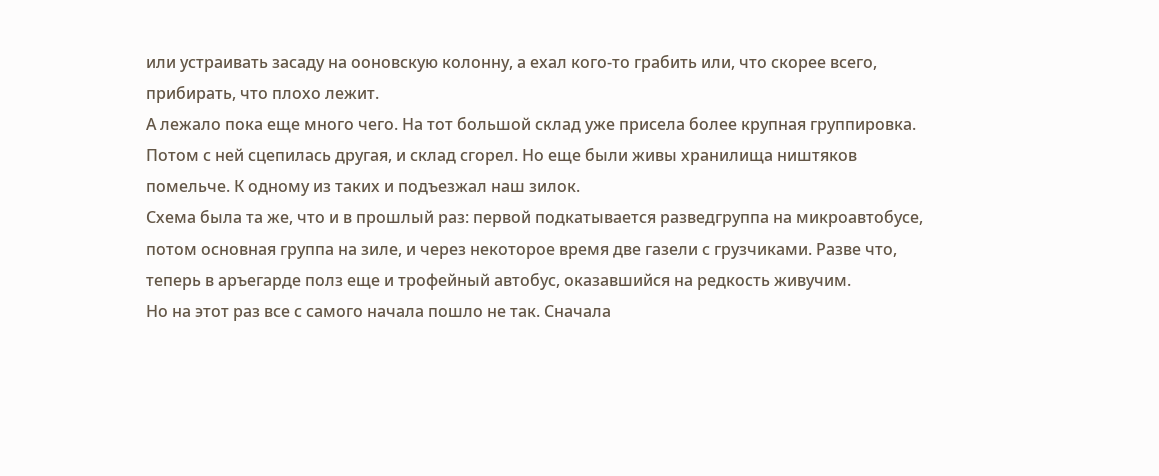или устраивать засаду на ооновскую колонну, а ехал кого-то грабить или, что скорее всего, прибирать, что плохо лежит.
А лежало пока еще много чего. На тот большой склад уже присела более крупная группировка. Потом с ней сцепилась другая, и склад сгорел. Но еще были живы хранилища ништяков помельче. К одному из таких и подъезжал наш зилок.
Схема была та же, что и в прошлый раз: первой подкатывается разведгруппа на микроавтобусе, потом основная группа на зиле, и через некоторое время две газели с грузчиками. Разве что, теперь в аръегарде полз еще и трофейный автобус, оказавшийся на редкость живучим.
Но на этот раз все с самого начала пошло не так. Сначала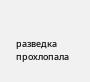разведка прохлопала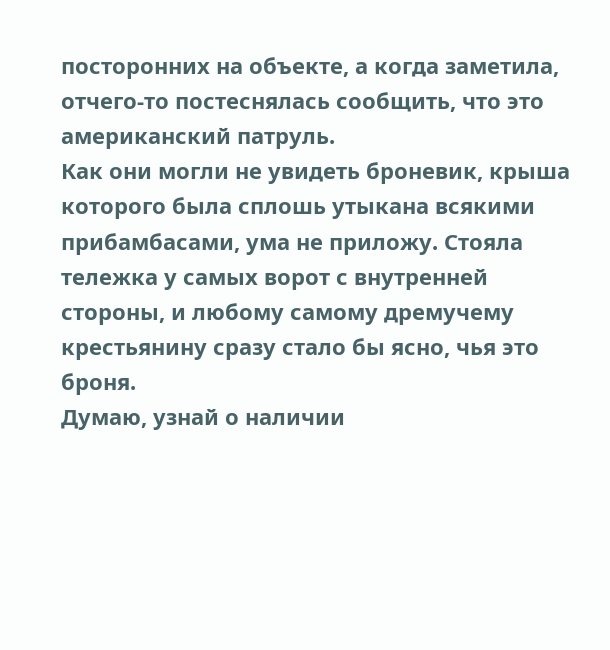посторонних на объекте, а когда заметила, отчего-то постеснялась сообщить, что это американский патруль.
Как они могли не увидеть броневик, крыша которого была сплошь утыкана всякими прибамбасами, ума не приложу. Стояла тележка у самых ворот с внутренней стороны, и любому самому дремучему крестьянину сразу стало бы ясно, чья это броня.
Думаю, узнай о наличии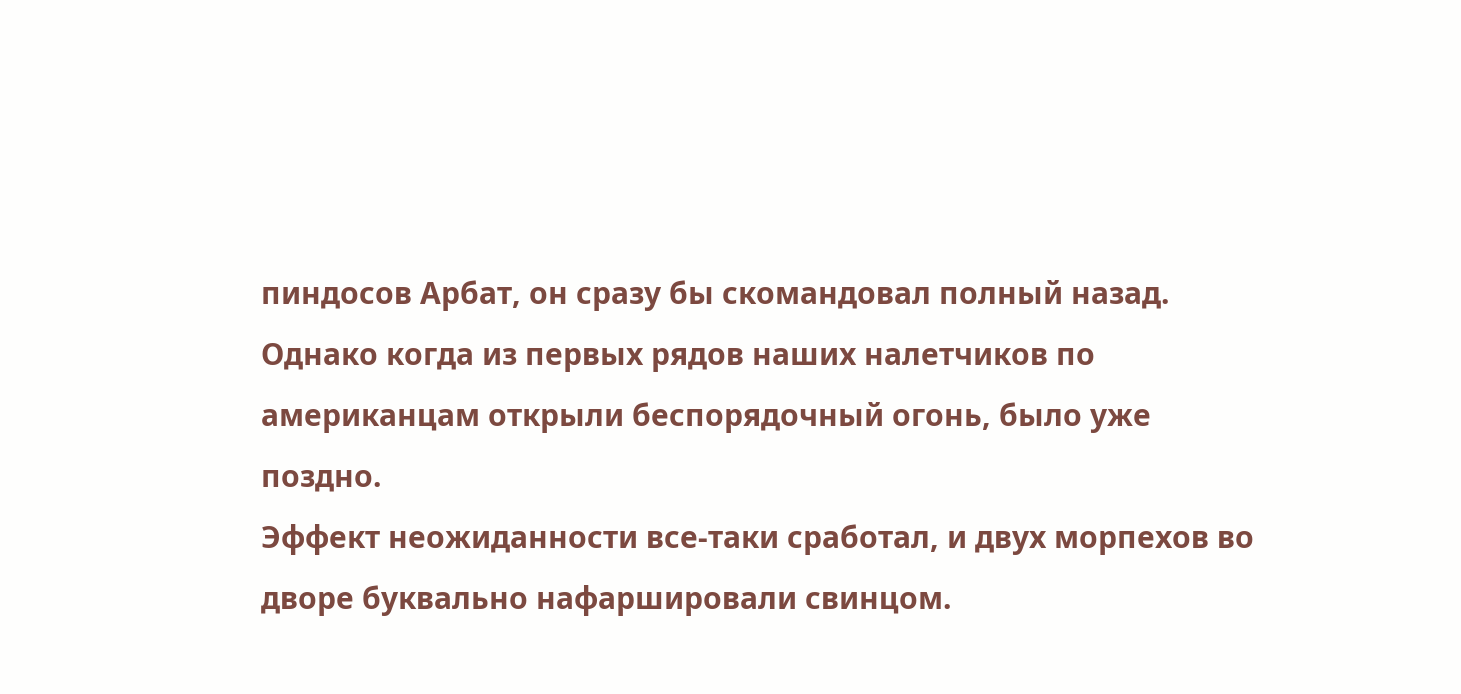пиндосов Арбат, он сразу бы скомандовал полный назад.
Однако когда из первых рядов наших налетчиков по американцам открыли беспорядочный огонь, было уже поздно.
Эффект неожиданности все-таки сработал, и двух морпехов во дворе буквально нафаршировали свинцом.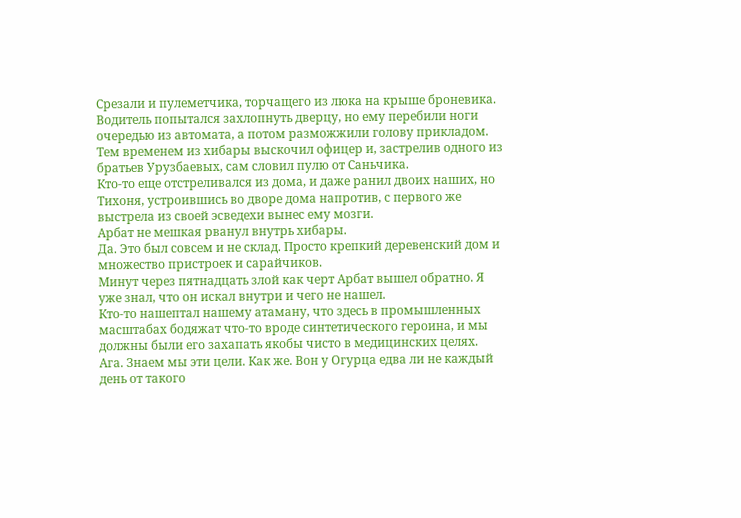Срезали и пулеметчика, торчащего из люка на крыше броневика. Водитель попытался захлопнуть дверцу, но ему перебили ноги очередью из автомата, а потом разможжили голову прикладом.
Тем временем из хибары выскочил офицер и, застрелив одного из братьев Урузбаевых, сам словил пулю от Саньчика.
Кто-то еще отстреливался из дома, и даже ранил двоих наших, но Тихоня, устроившись во дворе дома напротив, с первого же выстрела из своей эсведехи вынес ему мозги.
Арбат не мешкая рванул внутрь хибары.
Да. Это был совсем и не склад. Просто крепкий деревенский дом и множество пристроек и сарайчиков.
Минут через пятнадцать злой как черт Арбат вышел обратно. Я уже знал, что он искал внутри и чего не нашел.
Кто-то нашептал нашему атаману, что здесь в промышленных масштабах бодяжат что-то вроде синтетического героина, и мы должны были его захапать якобы чисто в медицинских целях.
Ага. Знаем мы эти цели. Как же. Вон у Огурца едва ли не каждый день от такого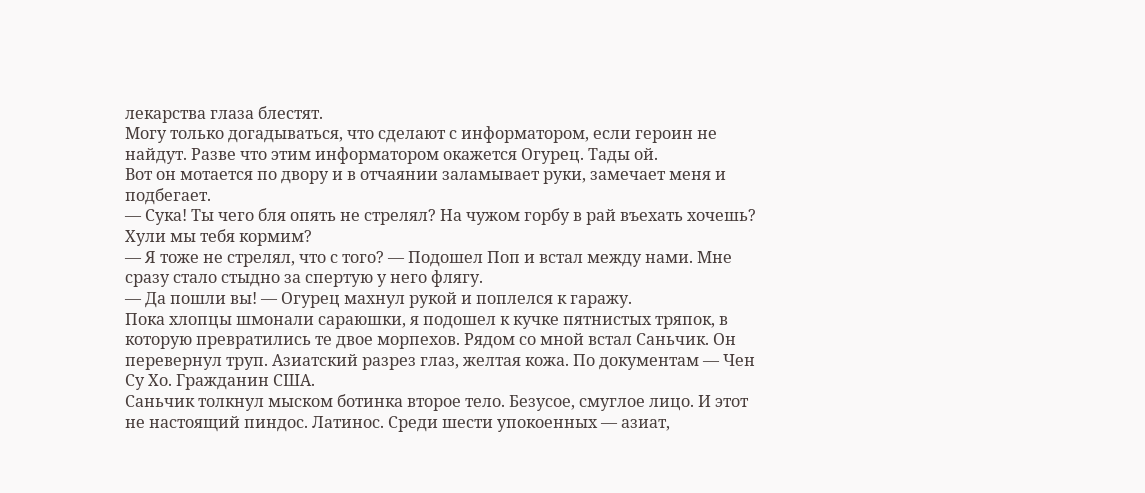лекарства глаза блестят.
Могу только догадываться, что сделают с информатором, если героин не найдут. Разве что этим информатором окажется Огурец. Тады ой.
Вот он мотается по двору и в отчаянии заламывает руки, замечает меня и подбегает.
— Сука! Ты чего бля опять не стрелял? На чужом горбу в рай въехать хочешь? Хули мы тебя кормим?
— Я тоже не стрелял, что с того? — Подошел Поп и встал между нами. Мне сразу стало стыдно за спертую у него флягу.
— Да пошли вы! — Огурец махнул рукой и поплелся к гаражу.
Пока хлопцы шмонали сараюшки, я подошел к кучке пятнистых тряпок, в которую превратились те двое морпехов. Рядом со мной встал Саньчик. Он перевернул труп. Азиатский разрез глаз, желтая кожа. По документам — Чен Су Хо. Гражданин США.
Саньчик толкнул мыском ботинка второе тело. Безусое, смуглое лицо. И этот не настоящий пиндос. Латинос. Среди шести упокоенных — азиат,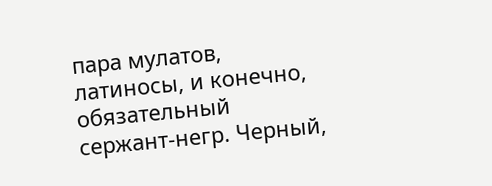пара мулатов, латиносы, и конечно, обязательный сержант-негр. Черный,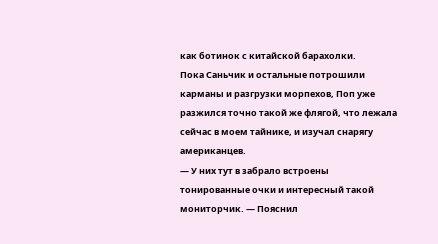как ботинок с китайской барахолки.
Пока Саньчик и остальные потрошили карманы и разгрузки морпехов, Поп уже разжился точно такой же флягой, что лежала сейчас в моем тайнике, и изучал снарягу американцев.
— У них тут в забрало встроены тонированные очки и интересный такой мониторчик. — Пояснил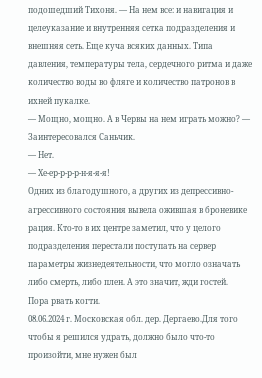подошедший Тихоня. — На нем все: и навигация и целеуказание и внутренняя сетка подразделения и внешняя сеть. Еще куча всяких данных. Типа давления, температуры тела, сердечного ритма и даже количество воды во фляге и количество патронов в ихней пукалке.
— Мощно, мощно. А в Червы на нем играть можно? — Заинтересовался Саньчик.
— Нет.
— Хе-ер-р-р-р-н-я-я-я!
Одних из благодушного, а других из депрессивно-агрессивного состояния вывела ожившая в броневике рация. Кто-то в их центре заметил, что у целого подразделения перестали поступать на сервер параметры жизнедеятельности, что могло означать либо смерть, либо плен. А это значит, жди гостей.
Пора рвать когти.
08.06.2024 г. Московская обл. дер. Дергаево.Для того чтобы я решился удрать, должно было что-то произойти, мне нужен был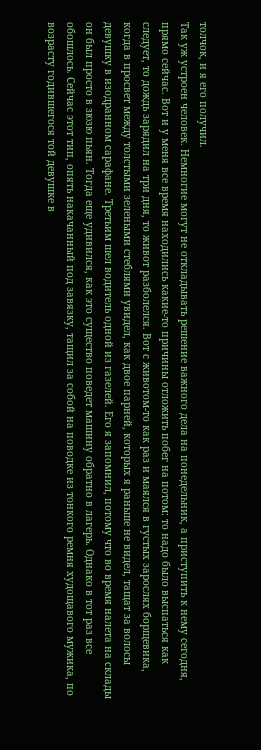толчок, и я его получил.
Так уж устроен человек. Немногие могут не откладывать решение важного дела на понедельник, а приступить к нему сегодня, прямо сейчас. Вот и у меня все время находились какие-то причины отложить побег на потом: то надо было выспаться как следует, то дождь зарядил на три дня, то живот разболелся. Вот с животом-то как раз и маялся в густых зарослях борщевика, когда в просвет между толстыми зелеными стеблями увидел, как двое парней, которых я раньше не видел, тащат за волосы девушку в изодранном сарафане. Третьим шел водитель одной из газелей. Его я запомнил, потому что во время налета на склады он был просто в зюзю пьян. Тогда еще удивился, как это существо поведет машину обратно в лагерь. Однако в тот раз все обошлось. Сейчас этот тип, опять накачанный под завязку, тащил за собой на поводке из тонкого ремня худощавого мужика, по возрасту годившегося той девушке в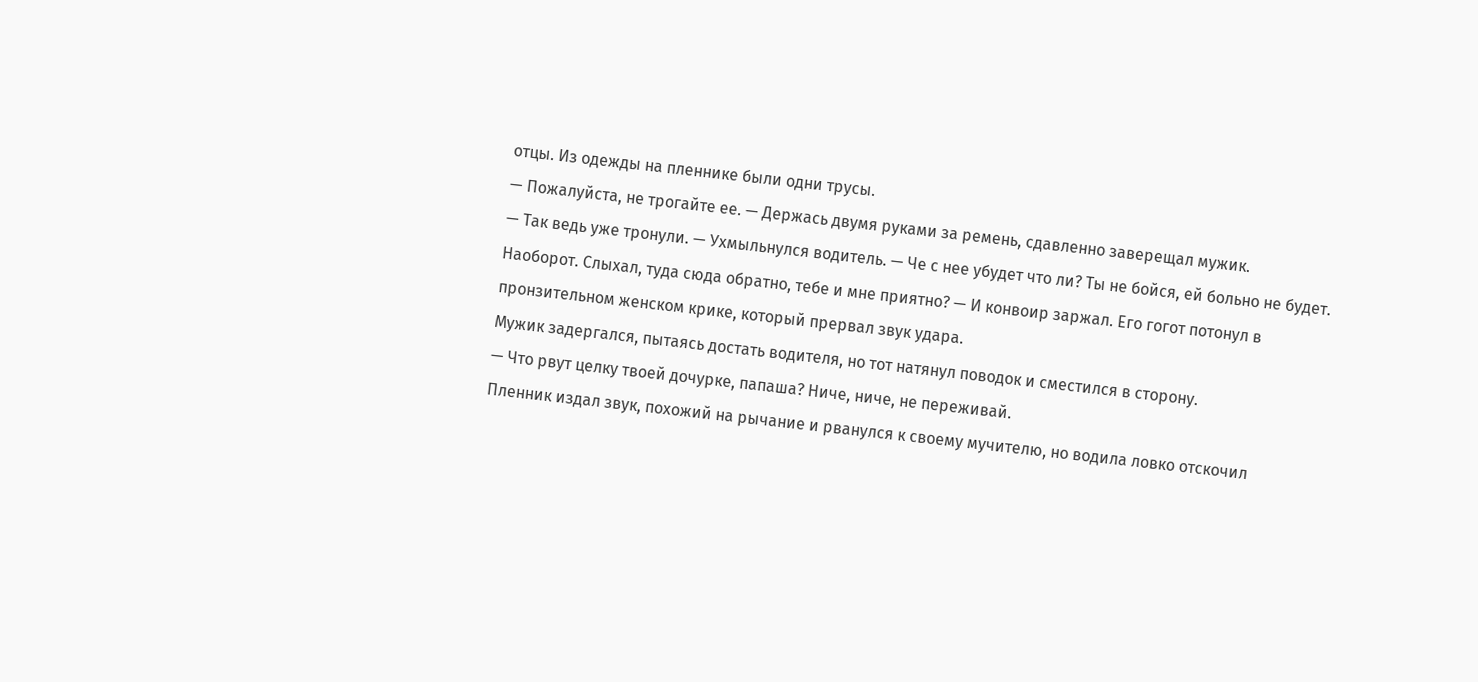отцы. Из одежды на пленнике были одни трусы.
— Пожалуйста, не трогайте ее. — Держась двумя руками за ремень, сдавленно заверещал мужик.
— Так ведь уже тронули. — Ухмыльнулся водитель. — Че с нее убудет что ли? Ты не бойся, ей больно не будет. Наоборот. Слыхал, туда сюда обратно, тебе и мне приятно? — И конвоир заржал. Его гогот потонул в пронзительном женском крике, который прервал звук удара.
Мужик задергался, пытаясь достать водителя, но тот натянул поводок и сместился в сторону.
— Что рвут целку твоей дочурке, папаша? Ниче, ниче, не переживай.
Пленник издал звук, похожий на рычание и рванулся к своему мучителю, но водила ловко отскочил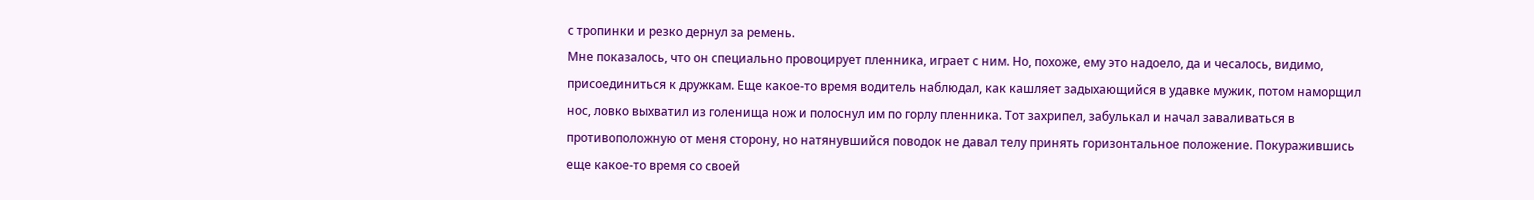с тропинки и резко дернул за ремень.
Мне показалось, что он специально провоцирует пленника, играет с ним. Но, похоже, ему это надоело, да и чесалось, видимо, присоединиться к дружкам. Еще какое-то время водитель наблюдал, как кашляет задыхающийся в удавке мужик, потом наморщил нос, ловко выхватил из голенища нож и полоснул им по горлу пленника. Тот захрипел, забулькал и начал заваливаться в противоположную от меня сторону, но натянувшийся поводок не давал телу принять горизонтальное положение. Покуражившись еще какое-то время со своей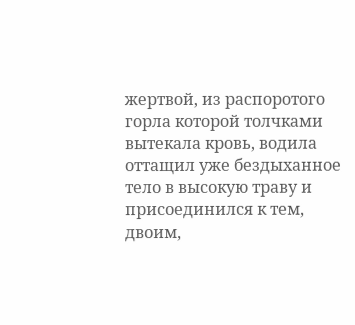жертвой, из распоротого горла которой толчками вытекала кровь, водила оттащил уже бездыханное тело в высокую траву и присоединился к тем, двоим,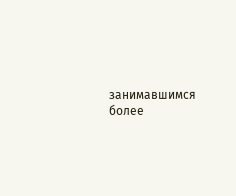занимавшимся более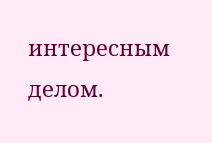интересным делом.